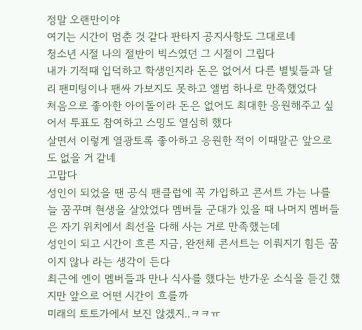정말 오랜만이야
여기는 시간이 멈춘 것 같다 판타지 공지사항도 그대로네
청소년 시절 나의 절반이 빅스였던 그 시절이 그립다
내가 기적때 입덕하고 학생인지라 돈은 없어서 다른 별빛들과 달리 팬미팅이나 팬싸 가보지도 못하고 앨범 하나로 만족했었다
처음으로 좋아한 아이돌이라 돈은 없어도 최대한 응원해주고 싶어서 투표도 참여하고 스밍도 열심히 했다
살면서 이렇게 열광토록 좋아하고 응원한 적이 이때말곤 앞으로도 없을 거 같네
고맙다
성인이 되었을 땐 공식 팬클럽에 꼭 가입하고 콘서트 가는 나를 늘 꿈꾸며 현생을 살았었다 멤버들 군대가 있을 때 나머지 멤버들은 자기 위치에서 최선을 다해 사는 거로 만족했는데
성인이 되고 시간이 흐른 지금, 완전체 콘서트는 이뤄지기 힘든 꿈이지 않나 라는 생각이 든다
최근에 엔이 멤버들과 만나 식사를 했다는 반가운 소식을 듣긴 했지만 앞으로 어떤 시간이 흐를까
미래의 토토가에서 보진 않겠지..ㅋㅋㅠ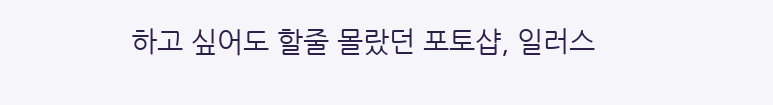하고 싶어도 할줄 몰랐던 포토샵, 일러스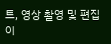트, 영상 촬영 및 편집이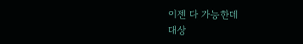이젠 다 가능한데
대상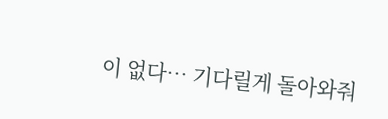이 없다… 기다릴게 돌아와줘